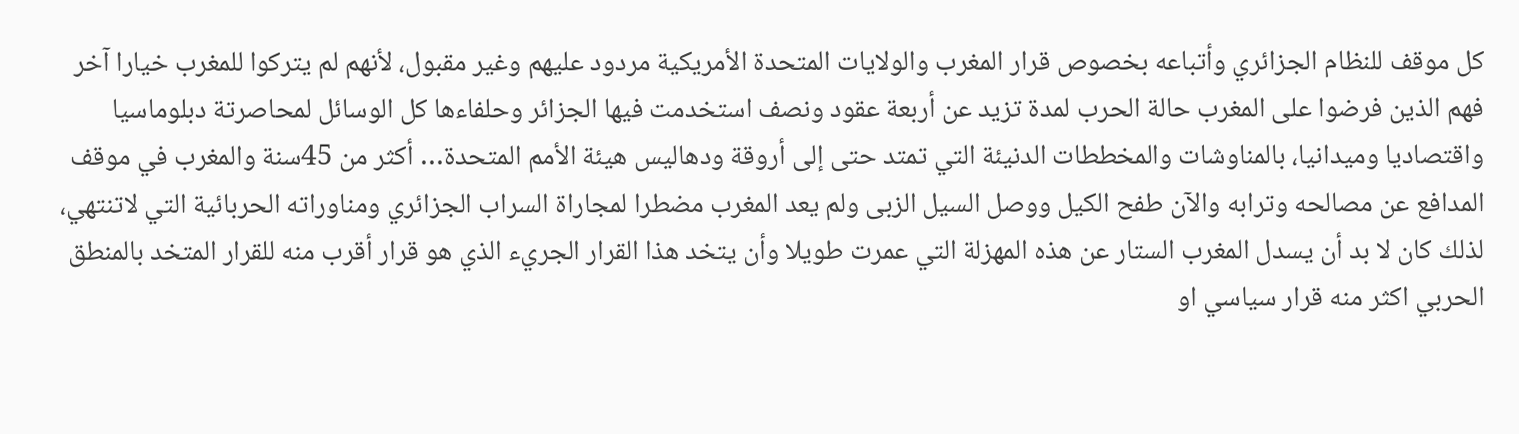كل موقف للنظام الجزائري وأتباعه بخصوص قرار المغرب والولايات المتحدة الأمريكية مردود عليهم وغير مقبول، لأنهم لم يتركوا للمغرب خيارا آخر فهم الذين فرضوا على المغرب حالة الحرب لمدة تزيد عن أربعة عقود ونصف استخدمت فيها الجزائر وحلفاءها كل الوسائل لمحاصرتة دبلوماسيا واقتصاديا وميدانيا، بالمناوشات والمخططات الدنيئة التي تمتد حتى إلى أروقة ودهاليس هيئة الأمم المتحدة… أكثر من 45سنة والمغرب في موقف المدافع عن مصالحه وترابه والآن طفح الكيل ووصل السيل الزبى ولم يعد المغرب مضطرا لمجاراة السراب الجزائري ومناوراته الحربائية التي لاتنتهي، لذلك كان لا بد أن يسدل المغرب الستار عن هذه المهزلة التي عمرت طويلا وأن يتخد هذا القرار الجريء الذي هو قرار أقرب منه للقرار المتخد بالمنطق الحربي اكثر منه قرار سياسي او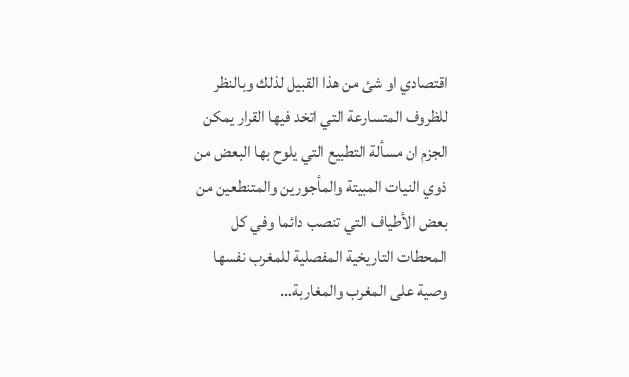اقتصادي او شئ من هذا القبيل لذلك وبالنظر للظروف المتسارعة التي اتخد فيها القرار يمكن الجزم ان مسألة التطبيع التي يلوح بها البعض من ذوي النيات المبيتة والمأجورين والمتنطعين من بعض الأطياف التي تنصب دائما وفي كل المحطات التاريخية المفصلية للمغرب نفسها وصية على المغرب والمغاربة…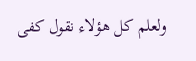ولعلم كل هؤلاء نقول كفى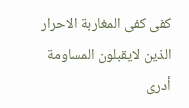كفى كفى المغاربة الاحرار الذين لايقبلون المساومة أدرى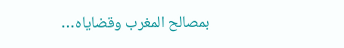بمصالح المغرب وقضاياه…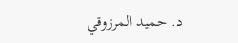د. حميد المرزوقي